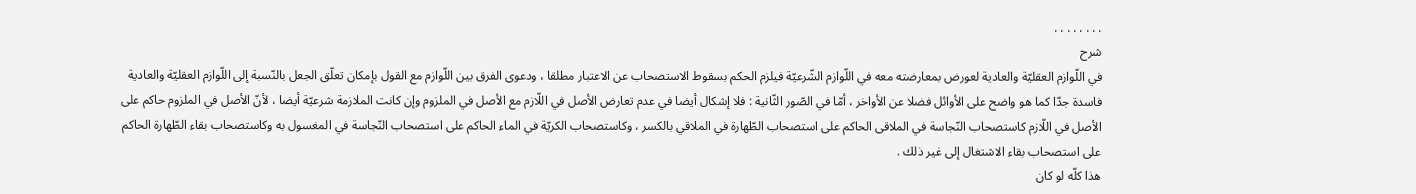. . . . . . . .
شرح
في اللّوازم العقليّة والعادية لعورض بمعارضته معه في اللّوازم الشّرعيّة فيلزم الحكم بسقوط الاستصحاب عن الاعتبار مطلقا ، ودعوى الفرق بين اللّوازم مع القول بإمكان تعلّق الجعل بالنّسبة إلى اللّوازم العقليّة والعادية فاسدة جدّا كما هو واضح على الأوائل فضلا عن الأواخر ، أمّا في الصّور الثّانية : فلا إشكال أيضا في عدم تعارض الأصل في اللّازم مع الأصل في الملزوم وإن كانت الملازمة شرعيّة أيضا ، لأنّ الأصل في الملزوم حاكم على الأصل في اللّازم كاستصحاب النّجاسة في الملاقى الحاكم على استصحاب الطّهارة في الملاقي بالكسر ، وكاستصحاب الكريّة في الماء الحاكم على استصحاب النّجاسة في المغسول به وكاستصحاب بقاء الطّهارة الحاكم على استصحاب بقاء الاشتغال إلى غير ذلك .
هذا كلّه لو كان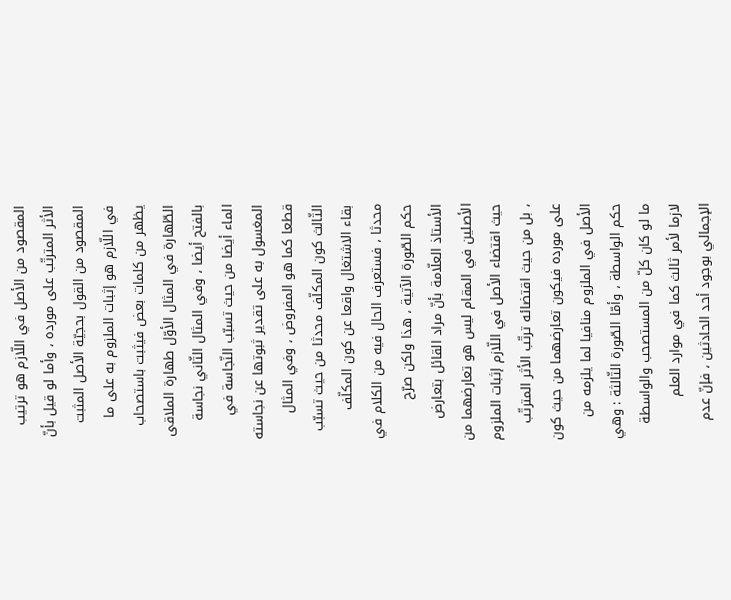المقصود من الأصل في اللّازم هو ترتيب الأثر المترتّب على مورده ، وأما لو قيل بأنّ المقصود من القول بحجيّة الأصل المثبت في اللّازم هو إثبات الملزوم به على ما يظهر من كلمات بعض فيثبت باستصحاب الطّهارة في المثال الأوّل طهارة الملاقى بالفتح أيضا ، وفي المثال الثّاني نجاسة الماء أيضا من حيث تسبّب النّجاسة في المغسول به على تقدير ثبوتها عن نجاسته قطعا كما هو المفروض ، وفي المثال الثّالث كون المكلّف محدثا من حيث تسبّب بقاء الاشتغال واقعا عن كون المكلّف محدثا ، فستعرف الحال فيه من الكلام في حكم الصّورة الآتية ، هذا ولكن صرّح الأستاذ العلّامة بأنّ مراد القائل بتعارض الأصلين في المقام ليس هو تعارضهما من حيث اقتضاء الأصل في اللّازم إثبات الملزوم ، بل من حيث اقتضائه ترتّب الأثر المترتّب على مورده فيكون تعارضهما من حيث كون الأصل في الملزوم منافيا لما يلزمه من حكم الواسطة ، وأمّا الصّورة الثّالثة : وهي ما لو كان كلّ من المستصحب والواسطة لازما لأمر ثالث كما في موارد العلم الإجمالي بوجود أحد الحادثين ، فإنّ عدم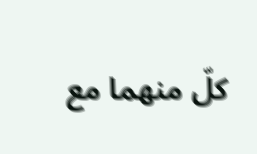كلّ منهما مع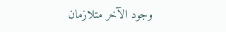وجود الآخر متلازمان